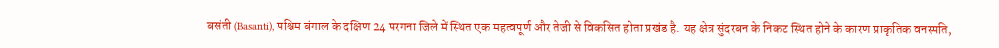बसंती (Basanti), पश्चिम बंगाल के दक्षिण 24 परगना जिले में स्थित एक महत्वपूर्ण और तेजी से विकसित होता प्रखंड है. यह क्षेत्र सुंदरबन के निकट स्थित होने के कारण प्राकृतिक वनस्पति,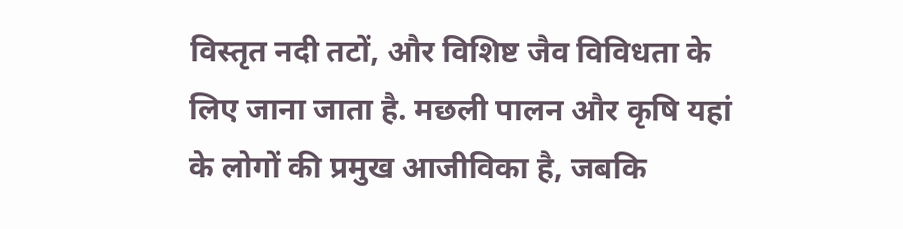विस्तृत नदी तटों, और विशिष्ट जैव विविधता के लिए जाना जाता है. मछली पालन और कृषि यहां के लोगों की प्रमुख आजीविका है, जबकि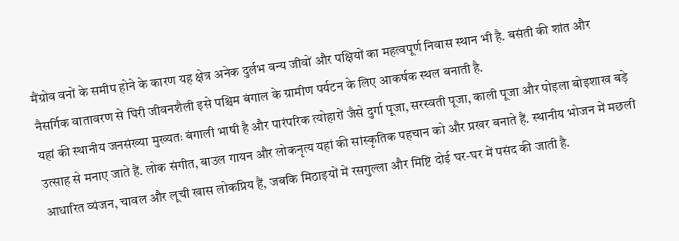मैंग्रोव वनों के समीप होने के कारण यह क्षेत्र अनेक दुर्लभ वन्य जीवों और पक्षियों का महत्वपूर्ण निवास स्थान भी है. बसंती की शांत और नैसर्गिक वातावरण से घिरी जीवनशैली इसे पश्चिम बंगाल के ग्रामीण पर्यटन के लिए आकर्षक स्थल बनाती है.
यहां की स्थानीय जनसंख्या मुख्यतः बंगाली भाषी है और पारंपरिक त्योहारों जैसे दुर्गा पूजा, सरस्वती पूजा, काली पूजा और पोइला बोइशाख बड़े उत्साह से मनाए जाते हैं. लोक संगीत, बाउल गायन और लोकनृत्य यहां की सांस्कृतिक पहचान को और प्रखर बनाते हैं. स्थानीय भोजन में मछली आधारित व्यंजन, चावल और लूची खास लोकप्रिय हैं, जबकि मिठाइयों में रसगुल्ला और मिष्टि दोई घर-घर में पसंद की जाती है.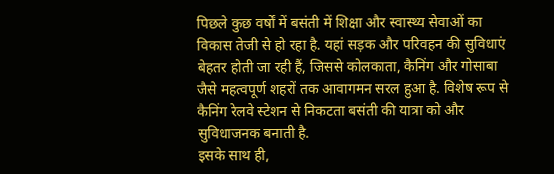पिछले कुछ वर्षों में बसंती में शिक्षा और स्वास्थ्य सेवाओं का विकास तेजी से हो रहा है. यहां सड़क और परिवहन की सुविधाएं बेहतर होती जा रही हैं, जिससे कोलकाता, कैनिंग और गोसाबा जैसे महत्वपूर्ण शहरों तक आवागमन सरल हुआ है. विशेष रूप से कैनिंग रेलवे स्टेशन से निकटता बसंती की यात्रा को और सुविधाजनक बनाती है.
इसके साथ ही,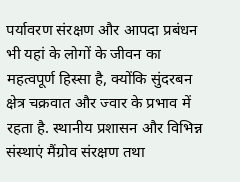पर्यावरण संरक्षण और आपदा प्रबंधन भी यहां के लोगों के जीवन का महत्वपूर्ण हिस्सा है, क्योंकि सुंदरबन क्षेत्र चक्रवात और ज्वार के प्रभाव में रहता है. स्थानीय प्रशासन और विभिन्न संस्थाएं मैंग्रोव संरक्षण तथा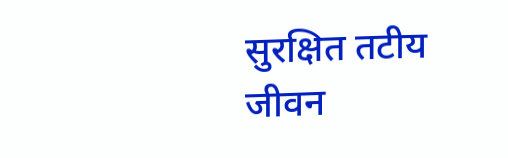सुरक्षित तटीय जीवन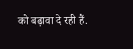को बढ़ावा दे रही हैं.